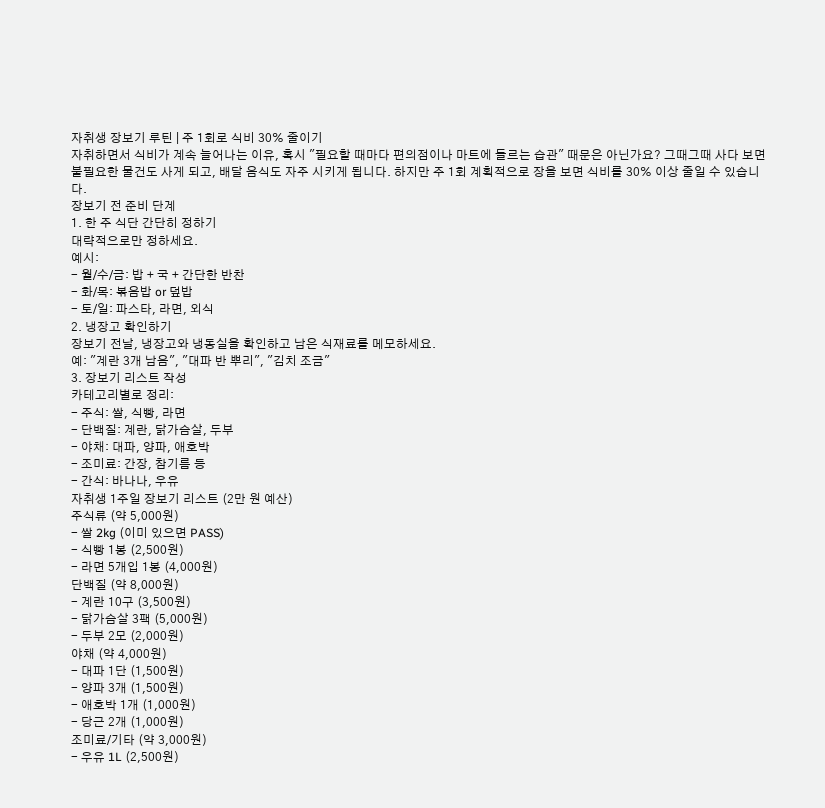자취생 장보기 루틴 | 주 1회로 식비 30% 줄이기
자취하면서 식비가 계속 늘어나는 이유, 혹시 "필요할 때마다 편의점이나 마트에 들르는 습관" 때문은 아닌가요? 그때그때 사다 보면 불필요한 물건도 사게 되고, 배달 음식도 자주 시키게 됩니다. 하지만 주 1회 계획적으로 장을 보면 식비를 30% 이상 줄일 수 있습니다.
장보기 전 준비 단계
1. 한 주 식단 간단히 정하기
대략적으로만 정하세요.
예시:
- 월/수/금: 밥 + 국 + 간단한 반찬
- 화/목: 볶음밥 or 덮밥
- 토/일: 파스타, 라면, 외식
2. 냉장고 확인하기
장보기 전날, 냉장고와 냉동실을 확인하고 남은 식재료를 메모하세요.
예: "계란 3개 남음", "대파 반 뿌리", "김치 조금"
3. 장보기 리스트 작성
카테고리별로 정리:
- 주식: 쌀, 식빵, 라면
- 단백질: 계란, 닭가슴살, 두부
- 야채: 대파, 양파, 애호박
- 조미료: 간장, 참기름 등
- 간식: 바나나, 우유
자취생 1주일 장보기 리스트 (2만 원 예산)
주식류 (약 5,000원)
- 쌀 2kg (이미 있으면 PASS)
- 식빵 1봉 (2,500원)
- 라면 5개입 1봉 (4,000원)
단백질 (약 8,000원)
- 계란 10구 (3,500원)
- 닭가슴살 3팩 (5,000원)
- 두부 2모 (2,000원)
야채 (약 4,000원)
- 대파 1단 (1,500원)
- 양파 3개 (1,500원)
- 애호박 1개 (1,000원)
- 당근 2개 (1,000원)
조미료/기타 (약 3,000원)
- 우유 1L (2,500원)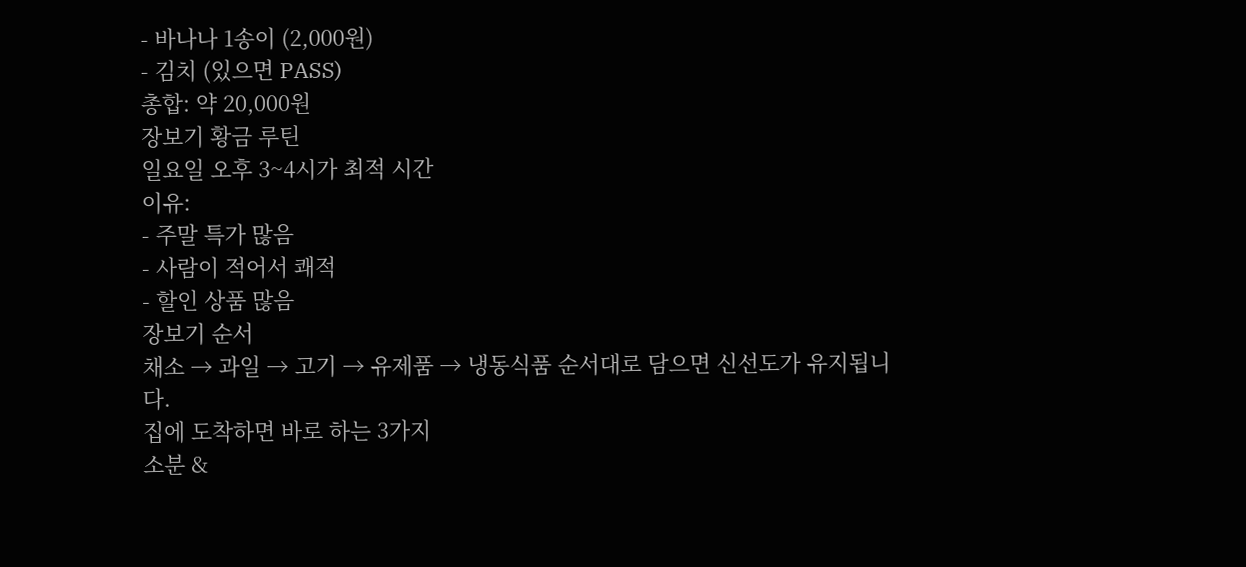- 바나나 1송이 (2,000원)
- 김치 (있으면 PASS)
총합: 약 20,000원
장보기 황금 루틴
일요일 오후 3~4시가 최적 시간
이유:
- 주말 특가 많음
- 사람이 적어서 쾌적
- 할인 상품 많음
장보기 순서
채소 → 과일 → 고기 → 유제품 → 냉동식품 순서대로 담으면 신선도가 유지됩니다.
집에 도착하면 바로 하는 3가지
소분 &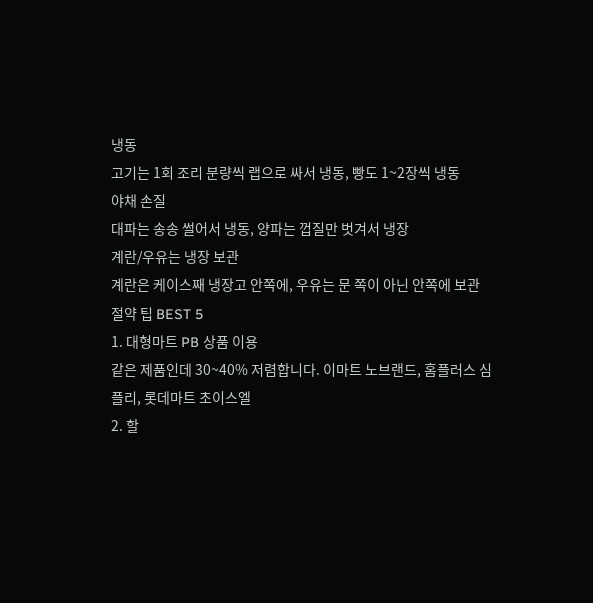냉동
고기는 1회 조리 분량씩 랩으로 싸서 냉동, 빵도 1~2장씩 냉동
야채 손질
대파는 송송 썰어서 냉동, 양파는 껍질만 벗겨서 냉장
계란/우유는 냉장 보관
계란은 케이스째 냉장고 안쪽에, 우유는 문 쪽이 아닌 안쪽에 보관
절약 팁 BEST 5
1. 대형마트 PB 상품 이용
같은 제품인데 30~40% 저렴합니다. 이마트 노브랜드, 홈플러스 심플리, 롯데마트 초이스엘
2. 할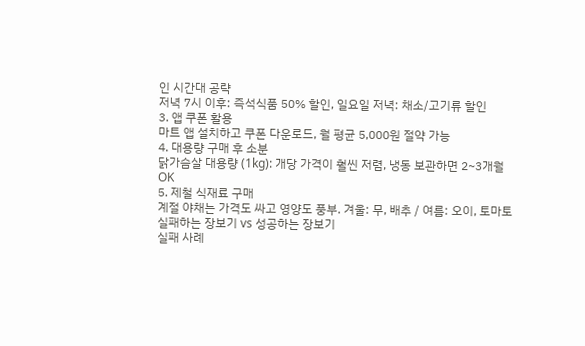인 시간대 공략
저녁 7시 이후: 즉석식품 50% 할인, 일요일 저녁: 채소/고기류 할인
3. 앱 쿠폰 활용
마트 앱 설치하고 쿠폰 다운로드, 월 평균 5,000원 절약 가능
4. 대용량 구매 후 소분
닭가슴살 대용량 (1kg): 개당 가격이 훨씬 저렴, 냉동 보관하면 2~3개월 OK
5. 제철 식재료 구매
계절 야채는 가격도 싸고 영양도 풍부. 겨울: 무, 배추 / 여름: 오이, 토마토
실패하는 장보기 vs 성공하는 장보기
실패 사례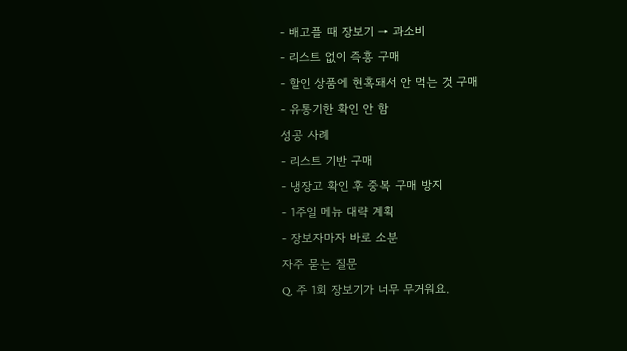- 배고플 때 장보기 → 과소비
- 리스트 없이 즉흥 구매
- 할인 상품에 현혹돼서 안 먹는 것 구매
- 유통기한 확인 안 함
성공 사례
- 리스트 기반 구매
- 냉장고 확인 후 중복 구매 방지
- 1주일 메뉴 대략 계획
- 장보자마자 바로 소분
자주 묻는 질문
Q. 주 1회 장보기가 너무 무거워요.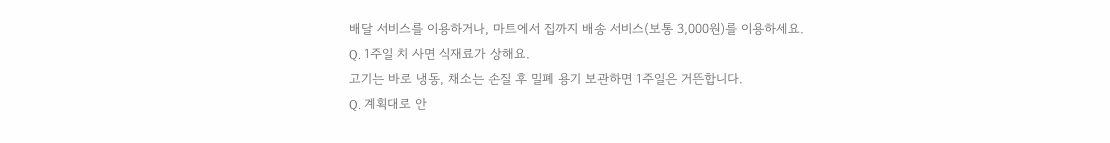배달 서비스를 이용하거나, 마트에서 집까지 배송 서비스(보통 3,000원)를 이용하세요.
Q. 1주일 치 사면 식재료가 상해요.
고기는 바로 냉동, 채소는 손질 후 밀폐 용기 보관하면 1주일은 거뜬합니다.
Q. 계획대로 안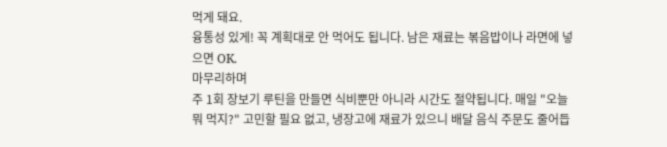먹게 돼요.
융통성 있게! 꼭 계획대로 안 먹어도 됩니다. 남은 재료는 볶음밥이나 라면에 넣으면 OK.
마무리하며
주 1회 장보기 루틴을 만들면 식비뿐만 아니라 시간도 절약됩니다. 매일 "오늘 뭐 먹지?" 고민할 필요 없고, 냉장고에 재료가 있으니 배달 음식 주문도 줄어듭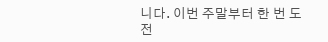니다. 이번 주말부터 한 번 도전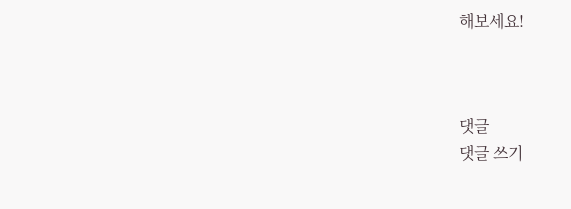해보세요!



댓글
댓글 쓰기